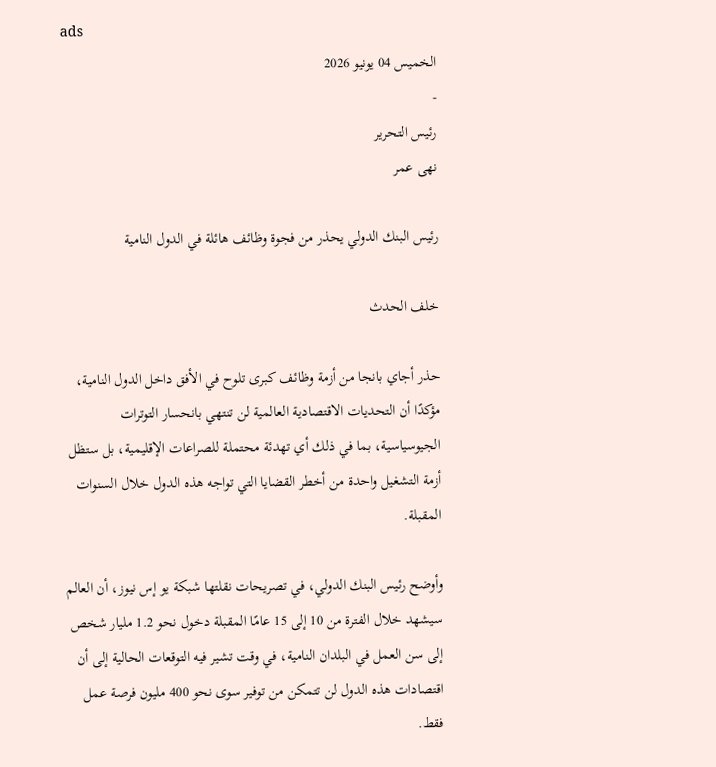ads
الخميس 04 يونيو 2026
-
رئيس التحرير
نهى عمر

رئيس البنك الدولي يحذر من فجوة وظائف هائلة في الدول النامية

خلف الحدث

حذر أجاي بانجا من أزمة وظائف كبرى تلوح في الأفق داخل الدول النامية، مؤكدًا أن التحديات الاقتصادية العالمية لن تنتهي بانحسار التوترات الجيوسياسية، بما في ذلك أي تهدئة محتملة للصراعات الإقليمية، بل ستظل أزمة التشغيل واحدة من أخطر القضايا التي تواجه هذه الدول خلال السنوات المقبلة.

وأوضح رئيس البنك الدولي، في تصريحات نقلتها شبكة يو إس نيوز، أن العالم سيشهد خلال الفترة من 10 إلى 15 عامًا المقبلة دخول نحو 1.2 مليار شخص إلى سن العمل في البلدان النامية، في وقت تشير فيه التوقعات الحالية إلى أن اقتصادات هذه الدول لن تتمكن من توفير سوى نحو 400 مليون فرصة عمل فقط.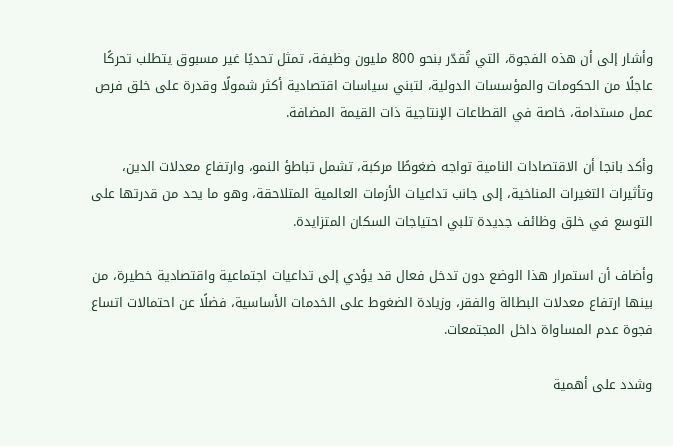وأشار إلى أن هذه الفجوة، التي تُقدّر بنحو 800 مليون وظيفة، تمثل تحديًا غير مسبوق يتطلب تحركًا عاجلًا من الحكومات والمؤسسات الدولية، لتبني سياسات اقتصادية أكثر شمولًا وقدرة على خلق فرص عمل مستدامة، خاصة في القطاعات الإنتاجية ذات القيمة المضافة.

وأكد بانجا أن الاقتصادات النامية تواجه ضغوطًا مركبة، تشمل تباطؤ النمو، وارتفاع معدلات الدين، وتأثيرات التغيرات المناخية، إلى جانب تداعيات الأزمات العالمية المتلاحقة، وهو ما يحد من قدرتها على التوسع في خلق وظائف جديدة تلبي احتياجات السكان المتزايدة.

وأضاف أن استمرار هذا الوضع دون تدخل فعال قد يؤدي إلى تداعيات اجتماعية واقتصادية خطيرة، من بينها ارتفاع معدلات البطالة والفقر، وزيادة الضغوط على الخدمات الأساسية، فضلًا عن احتمالات اتساع فجوة عدم المساواة داخل المجتمعات.

وشدد على أهمية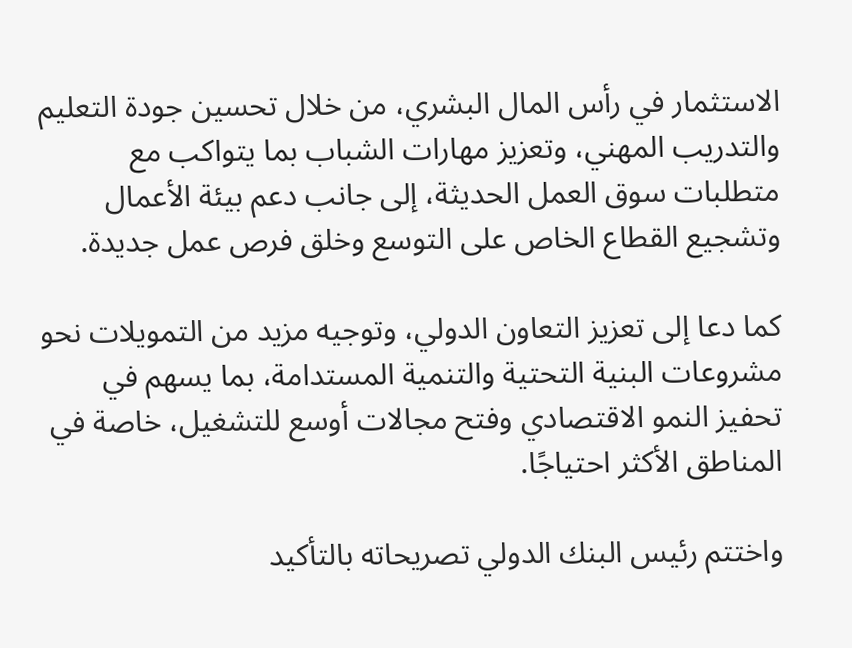الاستثمار في رأس المال البشري، من خلال تحسين جودة التعليم والتدريب المهني، وتعزيز مهارات الشباب بما يتواكب مع متطلبات سوق العمل الحديثة، إلى جانب دعم بيئة الأعمال وتشجيع القطاع الخاص على التوسع وخلق فرص عمل جديدة.

كما دعا إلى تعزيز التعاون الدولي، وتوجيه مزيد من التمويلات نحو مشروعات البنية التحتية والتنمية المستدامة، بما يسهم في تحفيز النمو الاقتصادي وفتح مجالات أوسع للتشغيل، خاصة في المناطق الأكثر احتياجًا.

واختتم رئيس البنك الدولي تصريحاته بالتأكيد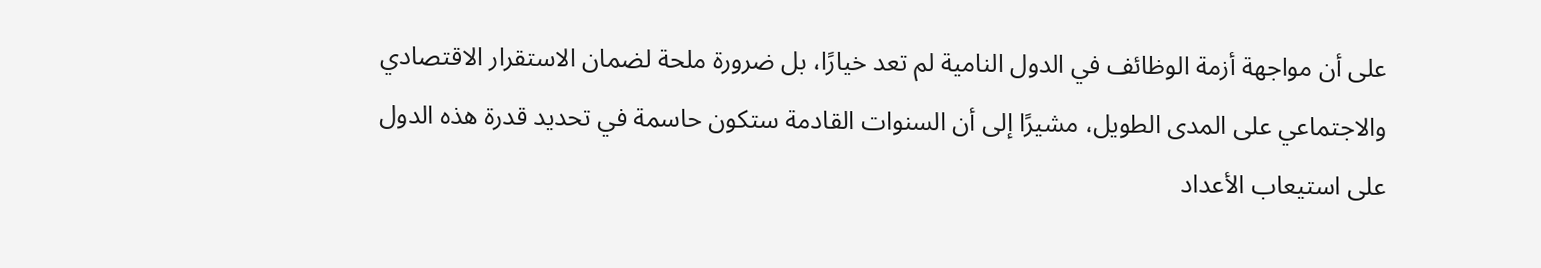على أن مواجهة أزمة الوظائف في الدول النامية لم تعد خيارًا، بل ضرورة ملحة لضمان الاستقرار الاقتصادي والاجتماعي على المدى الطويل، مشيرًا إلى أن السنوات القادمة ستكون حاسمة في تحديد قدرة هذه الدول على استيعاب الأعداد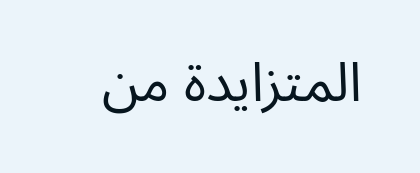المتزايدة من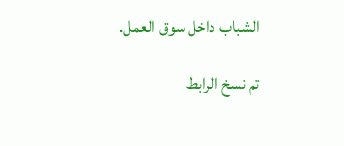الشباب داخل سوق العمل.

تم نسخ الرابط